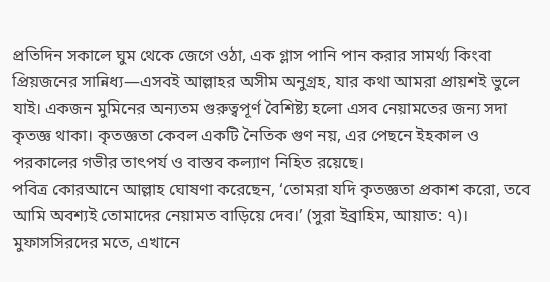প্রতিদিন সকালে ঘুম থেকে জেগে ওঠা, এক গ্লাস পানি পান করার সামর্থ্য কিংবা প্রিয়জনের সান্নিধ্য—এসবই আল্লাহর অসীম অনুগ্রহ, যার কথা আমরা প্রায়শই ভুলে যাই। একজন মুমিনের অন্যতম গুরুত্বপূর্ণ বৈশিষ্ট্য হলো এসব নেয়ামতের জন্য সদা কৃতজ্ঞ থাকা। কৃতজ্ঞতা কেবল একটি নৈতিক গুণ নয়, এর পেছনে ইহকাল ও পরকালের গভীর তাৎপর্য ও বাস্তব কল্যাণ নিহিত রয়েছে।
পবিত্র কোরআনে আল্লাহ ঘোষণা করেছেন, ‘তোমরা যদি কৃতজ্ঞতা প্রকাশ করো, তবে আমি অবশ্যই তোমাদের নেয়ামত বাড়িয়ে দেব।’ (সুরা ইব্রাহিম, আয়াত: ৭)। মুফাসসিরদের মতে, এখানে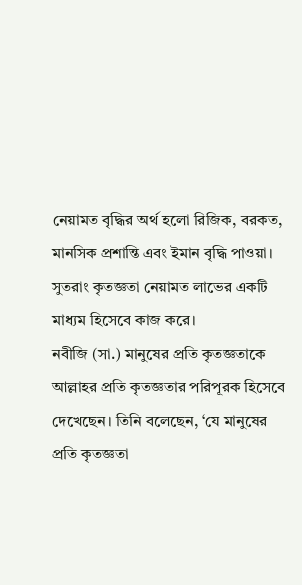নেয়ামত বৃদ্ধির অর্থ হলো রিজিক, বরকত, মানসিক প্রশান্তি এবং ইমান বৃদ্ধি পাওয়া। সুতরাং কৃতজ্ঞতা নেয়ামত লাভের একটি মাধ্যম হিসেবে কাজ করে।
নবীজি (সা.) মানুষের প্রতি কৃতজ্ঞতাকে আল্লাহর প্রতি কৃতজ্ঞতার পরিপূরক হিসেবে দেখেছেন। তিনি বলেছেন, ‘যে মানুষের প্রতি কৃতজ্ঞতা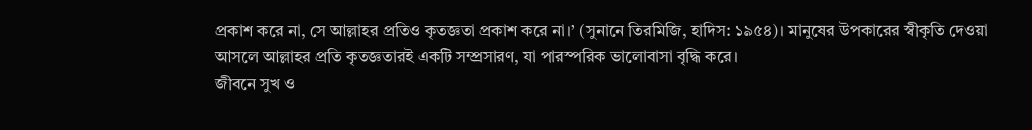প্রকাশ করে না, সে আল্লাহর প্রতিও কৃতজ্ঞতা প্রকাশ করে না।’ (সুনানে তিরমিজি, হাদিস: ১৯৫৪)। মানুষের উপকারের স্বীকৃতি দেওয়া আসলে আল্লাহর প্রতি কৃতজ্ঞতারই একটি সম্প্রসারণ, যা পারস্পরিক ভালোবাসা বৃদ্ধি করে।
জীবনে সুখ ও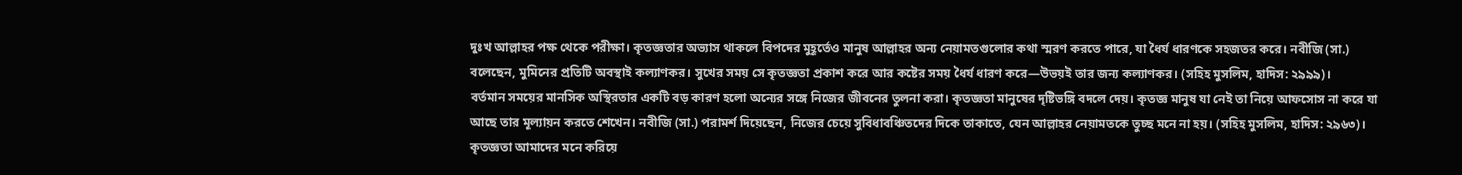দুঃখ আল্লাহর পক্ষ থেকে পরীক্ষা। কৃতজ্ঞতার অভ্যাস থাকলে বিপদের মুহূর্তেও মানুষ আল্লাহর অন্য নেয়ামতগুলোর কথা স্মরণ করতে পারে, যা ধৈর্য ধারণকে সহজতর করে। নবীজি (সা.) বলেছেন, মুমিনের প্রতিটি অবস্থাই কল্যাণকর। সুখের সময় সে কৃতজ্ঞতা প্রকাশ করে আর কষ্টের সময় ধৈর্য ধারণ করে—উভয়ই তার জন্য কল্যাণকর। (সহিহ মুসলিম, হাদিস: ২৯৯৯)।
বর্তমান সময়ের মানসিক অস্থিরতার একটি বড় কারণ হলো অন্যের সঙ্গে নিজের জীবনের তুলনা করা। কৃতজ্ঞতা মানুষের দৃষ্টিভঙ্গি বদলে দেয়। কৃতজ্ঞ মানুষ যা নেই তা নিয়ে আফসোস না করে যা আছে তার মূল্যায়ন করতে শেখেন। নবীজি (সা.) পরামর্শ দিয়েছেন, নিজের চেয়ে সুবিধাবঞ্চিতদের দিকে তাকাতে, যেন আল্লাহর নেয়ামতকে তুচ্ছ মনে না হয়। (সহিহ মুসলিম, হাদিস: ২৯৬৩)।
কৃতজ্ঞতা আমাদের মনে করিয়ে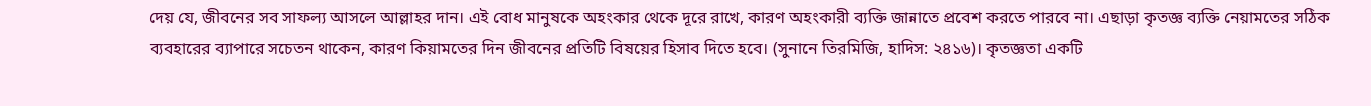দেয় যে, জীবনের সব সাফল্য আসলে আল্লাহর দান। এই বোধ মানুষকে অহংকার থেকে দূরে রাখে, কারণ অহংকারী ব্যক্তি জান্নাতে প্রবেশ করতে পারবে না। এছাড়া কৃতজ্ঞ ব্যক্তি নেয়ামতের সঠিক ব্যবহারের ব্যাপারে সচেতন থাকেন, কারণ কিয়ামতের দিন জীবনের প্রতিটি বিষয়ের হিসাব দিতে হবে। (সুনানে তিরমিজি, হাদিস: ২৪১৬)। কৃতজ্ঞতা একটি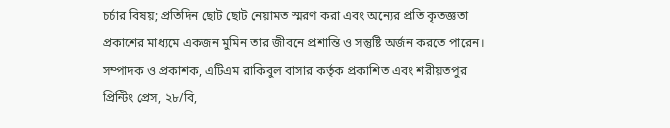চর্চার বিষয়; প্রতিদিন ছোট ছোট নেয়ামত স্মরণ করা এবং অন্যের প্রতি কৃতজ্ঞতা প্রকাশের মাধ্যমে একজন মুমিন তার জীবনে প্রশান্তি ও সন্তুষ্টি অর্জন করতে পারেন।
সম্পাদক ও প্রকাশক, এটিএম রাকিবুল বাসার কর্তৃক প্রকাশিত এবং শরীয়তপুর প্রিন্টিং প্রেস, ২৮/বি,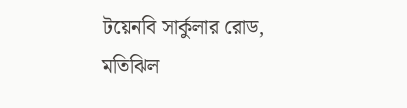টয়েনবি সার্কুলার রোড, মতিঝিল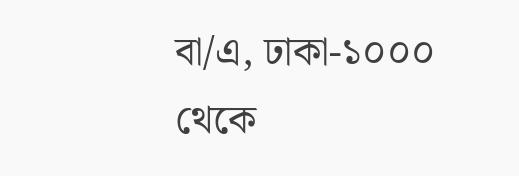বা/এ, ঢাকা-১০০০ থেকে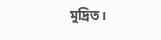মুদ্রিত।